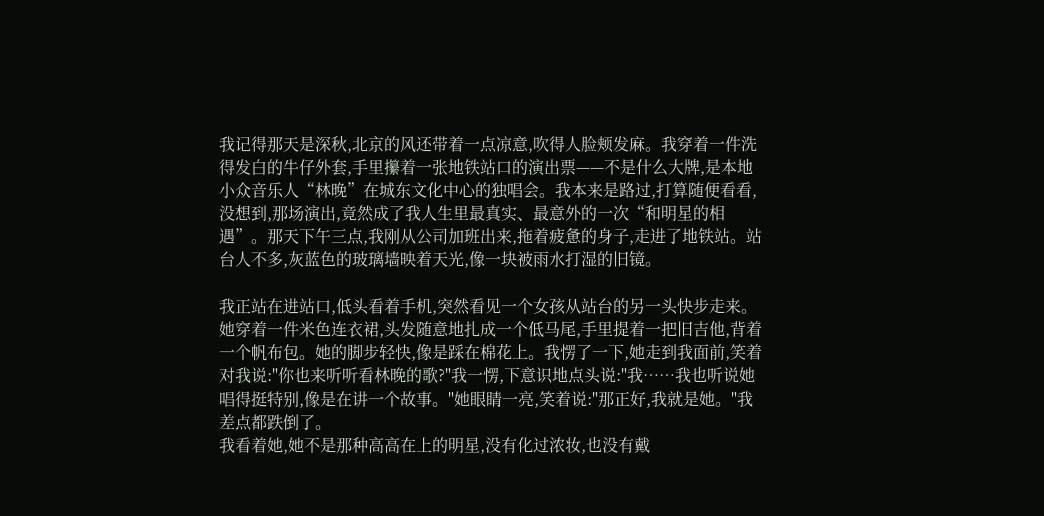我记得那天是深秋,北京的风还带着一点凉意,吹得人脸颊发麻。我穿着一件洗得发白的牛仔外套,手里攥着一张地铁站口的演出票——不是什么大牌,是本地小众音乐人“林晚”在城东文化中心的独唱会。我本来是路过,打算随便看看,没想到,那场演出,竟然成了我人生里最真实、最意外的一次“和明星的相遇”。那天下午三点,我刚从公司加班出来,拖着疲惫的身子,走进了地铁站。站台人不多,灰蓝色的玻璃墙映着天光,像一块被雨水打湿的旧镜。

我正站在进站口,低头看着手机,突然看见一个女孩从站台的另一头快步走来。她穿着一件米色连衣裙,头发随意地扎成一个低马尾,手里提着一把旧吉他,背着一个帆布包。她的脚步轻快,像是踩在棉花上。我愣了一下,她走到我面前,笑着对我说:"你也来听听看林晚的歌?"我一愣,下意识地点头说:"我……我也听说她唱得挺特别,像是在讲一个故事。"她眼睛一亮,笑着说:"那正好,我就是她。"我差点都跌倒了。
我看着她,她不是那种高高在上的明星,没有化过浓妆,也没有戴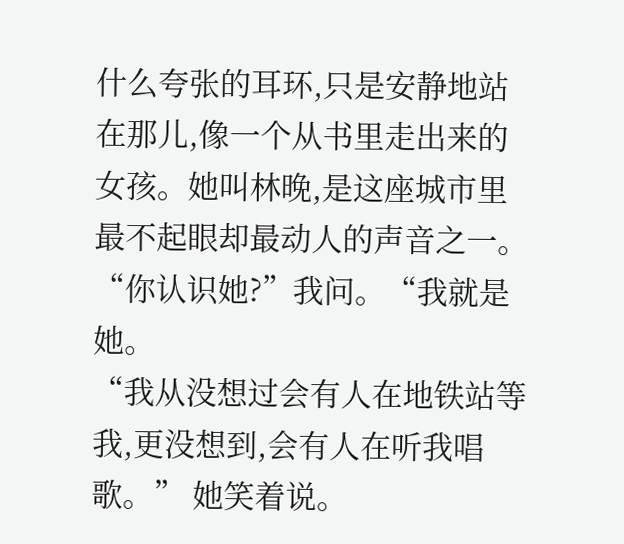什么夸张的耳环,只是安静地站在那儿,像一个从书里走出来的女孩。她叫林晚,是这座城市里最不起眼却最动人的声音之一。“你认识她?”我问。“我就是她。
“我从没想过会有人在地铁站等我,更没想到,会有人在听我唱歌。” 她笑着说。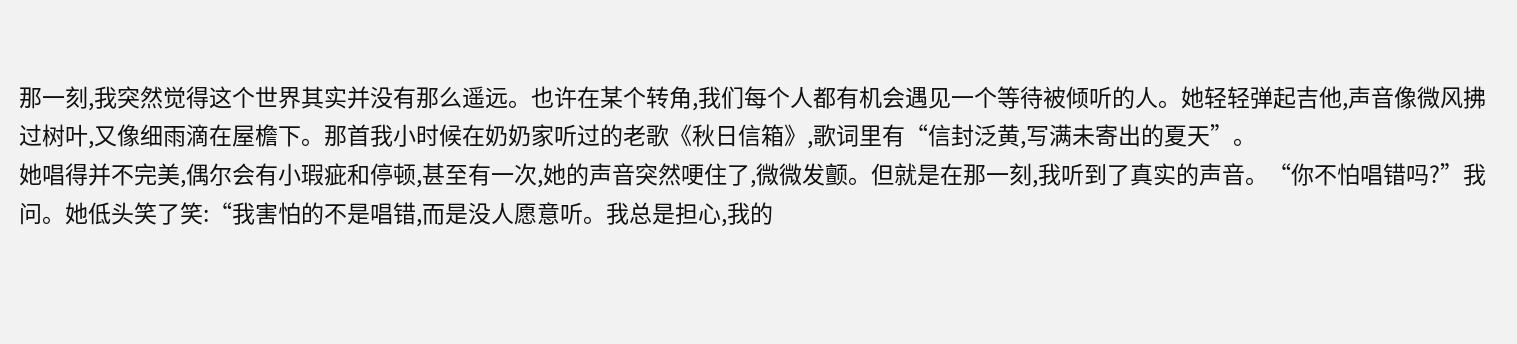那一刻,我突然觉得这个世界其实并没有那么遥远。也许在某个转角,我们每个人都有机会遇见一个等待被倾听的人。她轻轻弹起吉他,声音像微风拂过树叶,又像细雨滴在屋檐下。那首我小时候在奶奶家听过的老歌《秋日信箱》,歌词里有“信封泛黄,写满未寄出的夏天”。
她唱得并不完美,偶尔会有小瑕疵和停顿,甚至有一次,她的声音突然哽住了,微微发颤。但就是在那一刻,我听到了真实的声音。“你不怕唱错吗?”我问。她低头笑了笑:“我害怕的不是唱错,而是没人愿意听。我总是担心,我的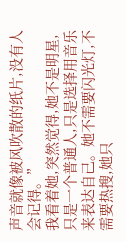声音就像被风吹散的纸片,没有人会记得。”
我看着她,突然觉得,她不是明星,只是一个普通人,只是选择用音乐来表达自己。她不需要闪光灯,不需要热搜,她只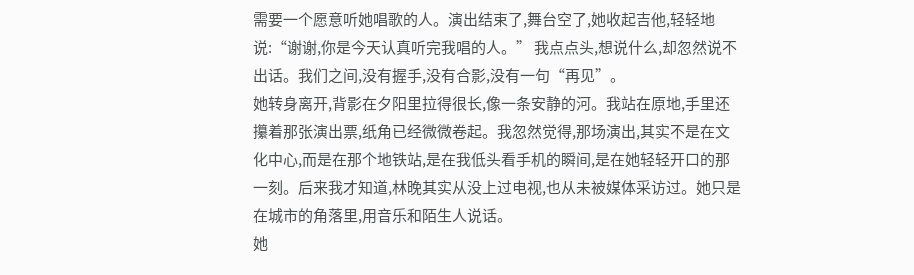需要一个愿意听她唱歌的人。演出结束了,舞台空了,她收起吉他,轻轻地说:“谢谢,你是今天认真听完我唱的人。” 我点点头,想说什么,却忽然说不出话。我们之间,没有握手,没有合影,没有一句“再见”。
她转身离开,背影在夕阳里拉得很长,像一条安静的河。我站在原地,手里还攥着那张演出票,纸角已经微微卷起。我忽然觉得,那场演出,其实不是在文化中心,而是在那个地铁站,是在我低头看手机的瞬间,是在她轻轻开口的那一刻。后来我才知道,林晚其实从没上过电视,也从未被媒体采访过。她只是在城市的角落里,用音乐和陌生人说话。
她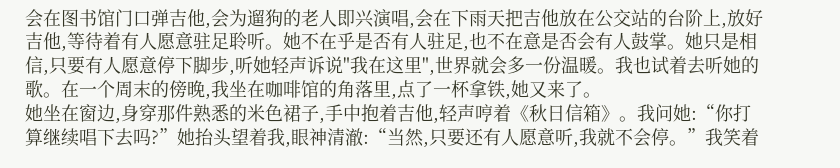会在图书馆门口弹吉他,会为遛狗的老人即兴演唱,会在下雨天把吉他放在公交站的台阶上,放好吉他,等待着有人愿意驻足聆听。她不在乎是否有人驻足,也不在意是否会有人鼓掌。她只是相信,只要有人愿意停下脚步,听她轻声诉说"我在这里",世界就会多一份温暖。我也试着去听她的歌。在一个周末的傍晚,我坐在咖啡馆的角落里,点了一杯拿铁,她又来了。
她坐在窗边,身穿那件熟悉的米色裙子,手中抱着吉他,轻声哼着《秋日信箱》。我问她:“你打算继续唱下去吗?”她抬头望着我,眼神清澈:“当然,只要还有人愿意听,我就不会停。”我笑着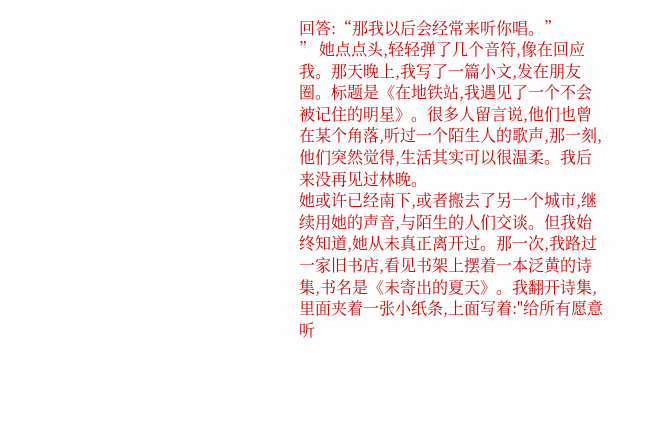回答:“那我以后会经常来听你唱。”
” 她点点头,轻轻弹了几个音符,像在回应我。那天晚上,我写了一篇小文,发在朋友圈。标题是《在地铁站,我遇见了一个不会被记住的明星》。很多人留言说,他们也曾在某个角落,听过一个陌生人的歌声,那一刻,他们突然觉得,生活其实可以很温柔。我后来没再见过林晚。
她或许已经南下,或者搬去了另一个城市,继续用她的声音,与陌生的人们交谈。但我始终知道,她从未真正离开过。那一次,我路过一家旧书店,看见书架上摆着一本泛黄的诗集,书名是《未寄出的夏天》。我翻开诗集,里面夹着一张小纸条,上面写着:"给所有愿意听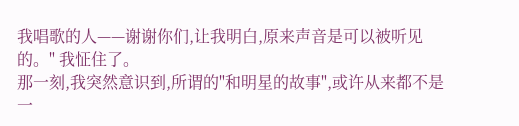我唱歌的人——谢谢你们,让我明白,原来声音是可以被听见的。" 我怔住了。
那一刻,我突然意识到,所谓的"和明星的故事",或许从来都不是一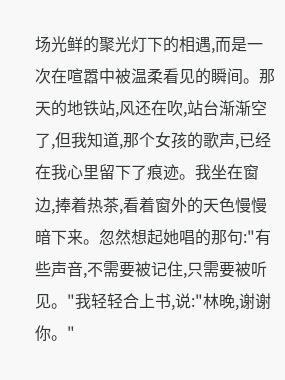场光鲜的聚光灯下的相遇,而是一次在喧嚣中被温柔看见的瞬间。那天的地铁站,风还在吹,站台渐渐空了,但我知道,那个女孩的歌声,已经在我心里留下了痕迹。我坐在窗边,捧着热茶,看着窗外的天色慢慢暗下来。忽然想起她唱的那句:"有些声音,不需要被记住,只需要被听见。"我轻轻合上书,说:"林晚,谢谢你。"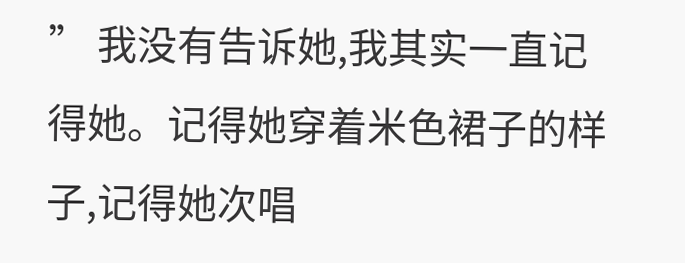” 我没有告诉她,我其实一直记得她。记得她穿着米色裙子的样子,记得她次唱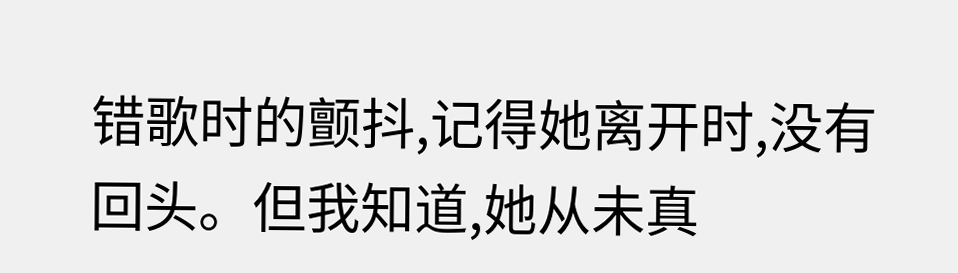错歌时的颤抖,记得她离开时,没有回头。但我知道,她从未真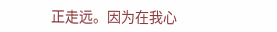正走远。因为在我心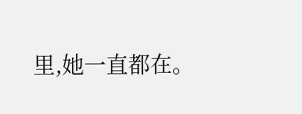里,她一直都在。